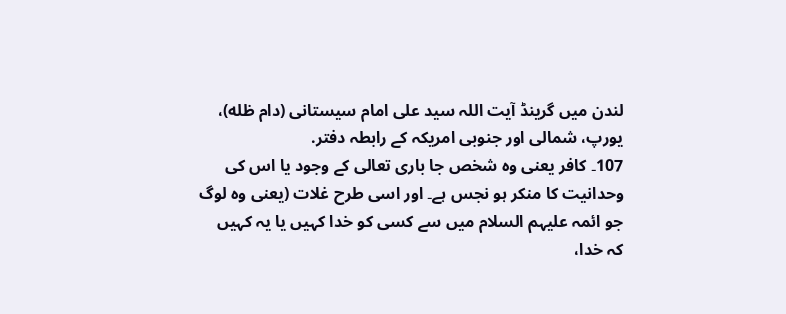لندن میں گرینڈ آیت اللہ سید علی امام سیستانی (دام ظله)، یورپ، شمالی اور جنوبی امریکہ کے رابطہ دفتر.
107۔ کافر یعنی وہ شخص جا باری تعالی کے وجود یا اس کی وحدانیت کا منکر ہو نجس ہے۔ اور اسی طرح غلات (یعنی وہ لوگ جو ائمہ علیہم السلام میں سے کسی کو خدا کہیں یا یہ کہیں کہ خدا،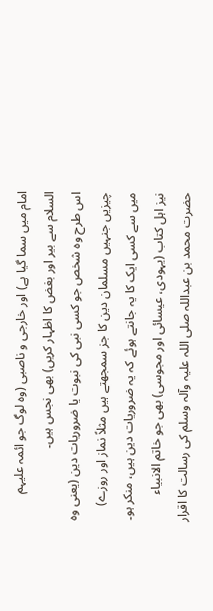امام میں سما گیا ہے) اور خارجی و ناصبی (وہ لوگ جو ائمہ علیہم السلام سے بیر اور بغض کا اظہار کریں) بھی نجس ہیں۔
اس طرح وہ شخص جو کسی نبی کی نبوت یا ضروریات دین (یعنی وہ چیزیں جنہیں مسلمان دین کا جز سمجھتے ہیں مثلاً نماز اور روزے) میں سے کسی ایک کا یہ جانتے ہوئے کہ یہ ضروریات دین ہیں، منکر ہو۔ نیز اہل کتاب (یہودی، عیسائی اور مجوسی) بھی جو خاتم الانبیاء حضرت محمد بن عبداللہ صلی اللہ علیہ وآلہ وسلم کی رسالت کا اقرار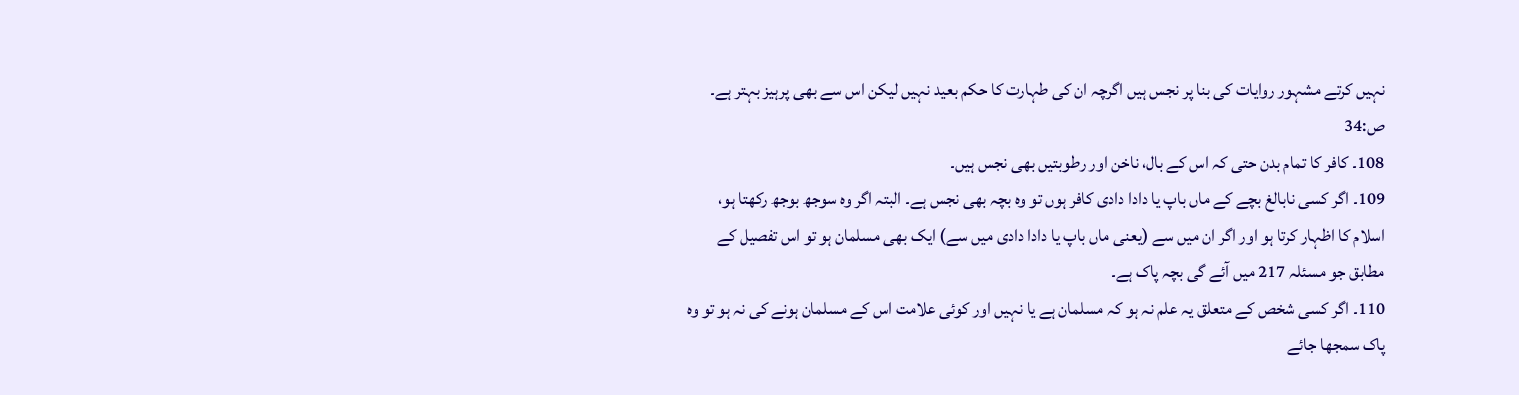نہیں کرتے مشہور روایات کی بنا پر نجس ہیں اگرچہ ان کی طہارت کا حکم بعید نہیں لیکن اس سے بھی پرہیز بہتر ہے۔
ص:34
108۔ کافر کا تمام بدن حتی کہ اس کے بال، ناخن اور رطوبتیں بھی نجس ہیں۔
109۔ اگر کسی نابالغ بچے کے ماں باپ یا دادا دادی کافر ہوں تو وہ بچہ بھی نجس ہے۔ البتہ اگر وہ سوجھ بوجھ رکھتا ہو، اسلام کا اظہار کرتا ہو اور اگر ان میں سے (یعنی ماں باپ یا دادا دادی میں سے) ایک بھی مسلمان ہو تو اس تفصیل کے مطابق جو مسئلہ 217 میں آئے گی بچہ پاک ہے۔
110۔ اگر کسی شخص کے متعلق یہ علم نہ ہو کہ مسلمان ہے یا نہیں اور کوئی علامت اس کے مسلمان ہونے کی نہ ہو تو وہ پاک سمجھا جائے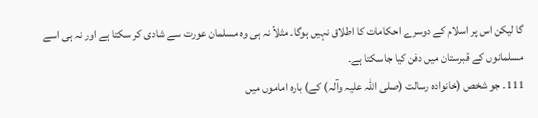گا لیکن اس پر اسلام کے دوسرے احکامات کا اطلاق نہیں ہوگا۔ مثلاً نہ ہی وہ مسلمان عورت سے شادی کر سکتا ہے اور نہ ہی اسے مسلمانوں کے قبرستان میں دفن کیا جاسکتا ہے۔
111۔ جو شخص (خانوادہ رسالت (صلی اللہ علیہ وآلہ) کے) بارہ اماموں میں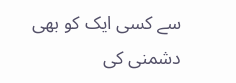سے کسی ایک کو بھی دشمنی کی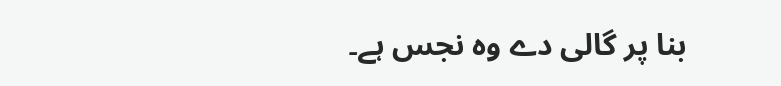بنا پر گالی دے وہ نجس ہے۔